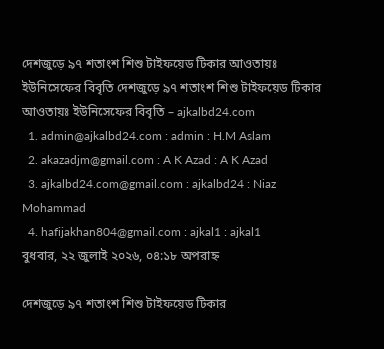দেশজুড়ে ৯৭ শতাংশ শিশু টাইফয়েড টিকার আওতায়ঃ ইউনিসেফের বিবৃতি দেশজুড়ে ৯৭ শতাংশ শিশু টাইফয়েড টিকার আওতায়ঃ ইউনিসেফের বিবৃতি – ajkalbd24.com
  1. admin@ajkalbd24.com : admin : H.M Aslam
  2. akazadjm@gmail.com : A K Azad : A K Azad
  3. ajkalbd24.com@gmail.com : ajkalbd24 : Niaz Mohammad
  4. hafijakhan804@gmail.com : ajkal1 : ajkal1
বুধবার, ২২ জুলাই ২০২৬, ০৪:১৮ অপরাহ্ন

দেশজুড়ে ৯৭ শতাংশ শিশু টাইফয়েড টিকার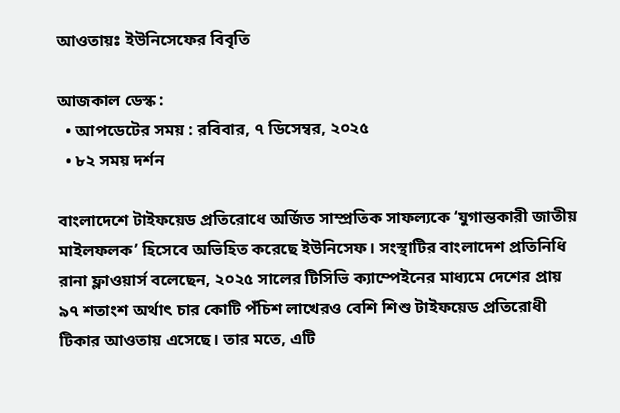আওতায়ঃ ইউনিসেফের বিবৃতি

আজকাল ডেস্ক :
  • আপডেটের সময় : রবিবার, ৭ ডিসেম্বর, ২০২৫
  • ৮২ সময় দর্শন

বাংলাদেশে টাইফয়েড প্রতিরোধে অর্জিত সাম্প্রতিক সাফল্যকে ‘যুগান্তকারী জাতীয় মাইলফলক’ হিসেবে অভিহিত করেছে ইউনিসেফ। সংস্থাটির বাংলাদেশ প্রতিনিধি রানা ফ্লাওয়ার্স বলেছেন, ২০২৫ সালের টিসিভি ক্যাম্পেইনের মাধ্যমে দেশের প্রায় ৯৭ শতাংশ অর্থাৎ চার কোটি পঁচিশ লাখেরও বেশি শিশু টাইফয়েড প্রতিরোধী টিকার আওতায় এসেছে। তার মতে, এটি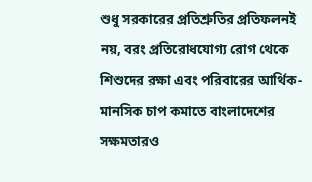শুধু সরকারের প্রতিশ্রুতির প্রতিফলনই নয়, বরং প্রতিরোধযোগ্য রোগ থেকে শিশুদের রক্ষা এবং পরিবারের আর্থিক-মানসিক চাপ কমাতে বাংলাদেশের সক্ষমতারও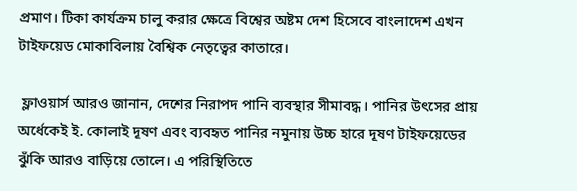প্রমাণ। টিকা কার্যক্রম চালু করার ক্ষেত্রে বিশ্বের অষ্টম দেশ হিসেবে বাংলাদেশ এখন টাইফয়েড মোকাবিলায় বৈশ্বিক নেতৃত্বের কাতারে।

 ফ্লাওয়ার্স আরও জানান, দেশের নিরাপদ পানি ব্যবস্থার সীমাবদ্ধ। পানির উৎসের প্রায় অর্ধেকেই ই. কোলাই দূষণ এবং ব্যবহৃত পানির নমুনায় উচ্চ হারে দূষণ টাইফয়েডের ঝুঁকি আরও বাড়িয়ে তোলে। এ পরিস্থিতিতে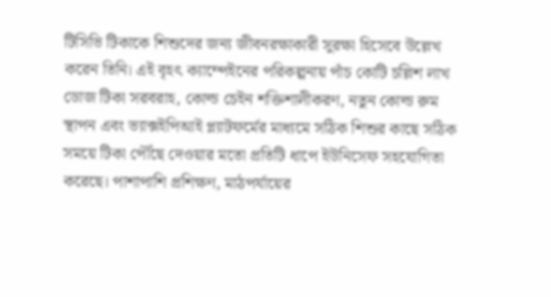টিসিভি টিকাকে শিশুদের জন্য জীবনরক্ষাকারী সুরক্ষা হিসেবে উল্লেখ করেন তিনি। এই বৃহৎ ক্যাম্পেইনের পরিকল্পনায় পাঁচ কোটি চল্লিশ লাখ ডোজ টিকা সরবরাহ, কোল্ড চেইন শক্তিশালীকরণ, নতুন কোল্ড রুম স্থাপন এবং ভ্যাক্সইপিআই প্ল্যাটফর্মের মাধ্যমে সঠিক শিশুর কাছে সঠিক সময়ে টিকা পৌঁছে দেওয়ার মতো প্রতিটি ধাপে ইউনিসেফ সহযোগিতা করেছে। পাশাপাশি প্রশিক্ষণ, মাঠপর্যায়ের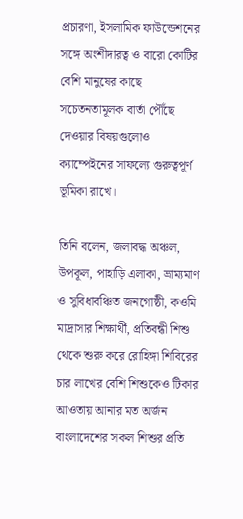প্রচারণা, ইসলামিক ফাউন্ডেশনের সঙ্গে অংশীদারত্ব ও বারো কোটির বেশি মানুষের কাছে সচেতনতামূলক বার্তা পৌঁছে দেওয়ার বিষয়গুলোও ক্যাম্পেইনের সাফল্যে গুরুত্বপূর্ণ ভূমিকা রাখে।

তিনি বলেন, জলাবদ্ধ অঞ্চল, উপকূল, পাহাড়ি এলাকা, ভ্রাম্যমাণ ও সুবিধাবঞ্চিত জনগোষ্ঠী, কওমি মাদ্রাসার শিক্ষার্থী, প্রতিবন্ধী শিশু থেকে শুরু করে রোহিঙ্গা শিবিরের চার লাখের বেশি শিশুকেও টিকার আওতায় আনার মত অর্জন বাংলাদেশের সকল শিশুর প্রতি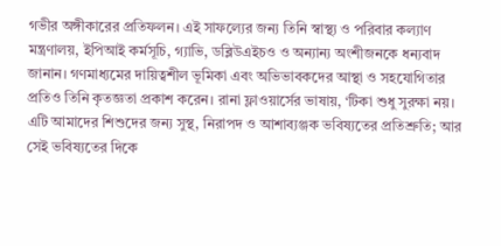গভীর অঙ্গীকারের প্রতিফলন। এই সাফল্যের জন্য তিনি স্বাস্থ্য ও পরিবার কল্যাণ মন্ত্রণালয়, ইপিআই কর্মসূচি, গ্যাভি, ডব্লিউএইচও ও অন্যান্য অংশীজনকে ধন্যবাদ জানান। গণমাধ্যমের দায়িত্বশীল ভূমিকা এবং অভিভাবকদের আস্থা ও সহযোগিতার প্রতিও তিনি কৃতজ্ঞতা প্রকাশ করেন। রানা ফ্লাওয়ার্সের ভাষায়, ‘টিকা শুধু সুরক্ষা নয়। এটি আমাদের শিশুদের জন্য সুস্থ, নিরাপদ ও আশাব্যঞ্জক ভবিষ্যতের প্রতিশ্রুতি; আর সেই ভবিষ্যতের দিকে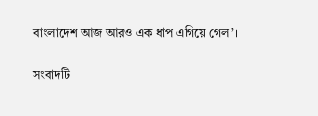বাংলাদেশ আজ আরও এক ধাপ এগিয়ে গেল’।

সংবাদটি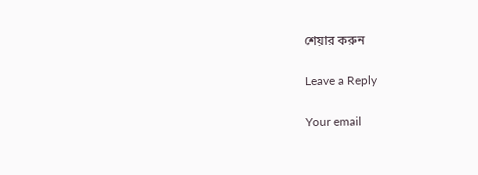শেয়ার করুন

Leave a Reply

Your email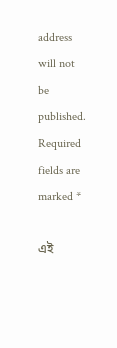address will not be published. Required fields are marked *

এই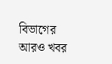বিভাগের আরও খবর